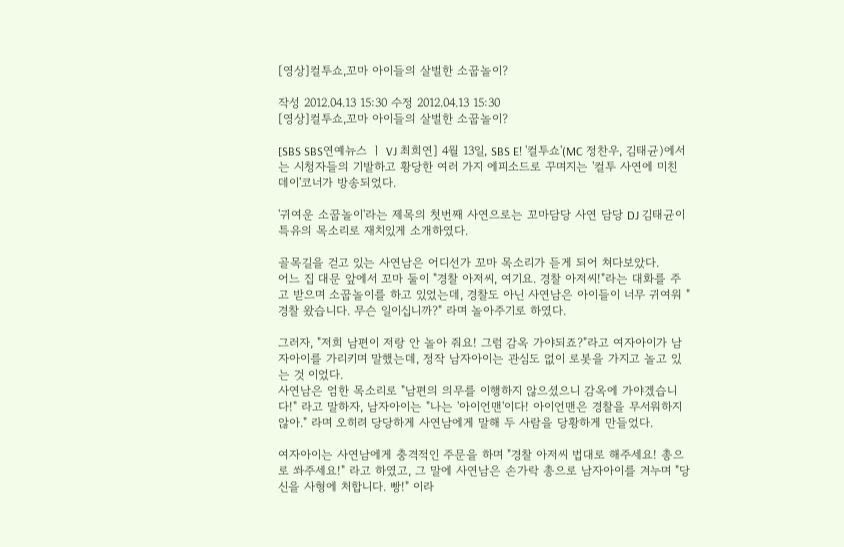[영상]컬투쇼,꼬마 아이들의 살벌한 소꿉놀이?

작성 2012.04.13 15:30 수정 2012.04.13 15:30
[영상]컬투쇼,꼬마 아이들의 살벌한 소꿉놀이?

[SBS SBS연예뉴스 ㅣ VJ 최희연] 4월 13일, SBS E! '컬투쇼'(MC 정찬우, 김태균)에서는 시청자들의 기발하고 황당한 여러 가지 에피소드로 꾸며지는 '컬투 사연에 미친 데이'코너가 방송되었다.

'귀여운 소꿉놀이'라는 제목의 첫번째 사연으로는 꼬마담당 사연 담당 DJ 김태균이 특유의 목소리로 재치있게 소개하였다.

골목길을 걷고 있는 사연남은 어디선가 꼬마 목소리가 듣게 되어 쳐다보았다.
어느 집 대문 앞에서 꼬마 둘이 "경찰 아저씨, 여기요. 경찰 아저씨!"라는 대화를 주고 받으며 소꿉놀이를 하고 있었는데, 경찰도 아닌 사연남은 아이들이 너무 귀여워 "경찰 왔습니다. 무슨 일이십니까?" 라며 놀아주기로 하였다.

그러자, "저희 남편이 저랑 안 놀아 줘요! 그럼 감옥 가야되죠?"라고 여자아이가 남자아이를 가리키며 말했는데, 정작 남자아이는 관심도 없이 로봇을 가지고 놀고 있는 것 이었다.
사연남은 엄한 목소리로 "남편의 의무를 이행하지 않으셨으니 감옥에 가야겠습니다!" 라고 말하자, 남자아이는 "나는 '아이언맨'이다! 아이언맨은 경찰을 무서워하지 않아." 라며 오히려 당당하게 사연남에게 말해 두 사람을 당황하게 만들었다.

여자아이는 사연남에게 충격적인 주문을 하며 "경찰 아저씨 법대로 해주세요! 총으로 쏴주세요!" 라고 하였고, 그 말에 사연남은 손가락 총으로 남자아이를 겨누며 "당신을 사형에 처합니다. 빵!" 이라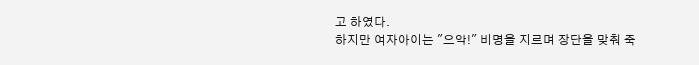고 하였다.
하지만 여자아이는 "으악!" 비명을 지르며 장단을 맞춰 죽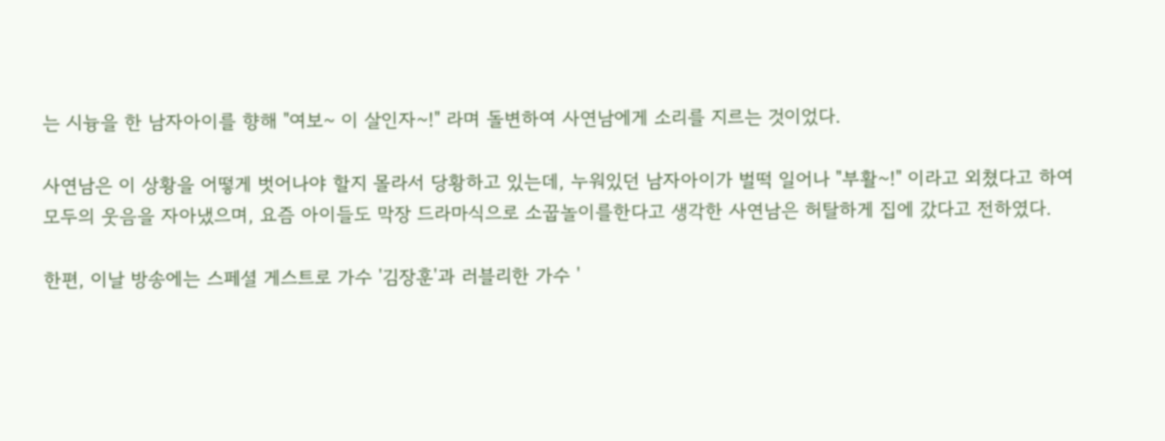는 시늉을 한 남자아이를 향해 "여보~ 이 살인자~!" 라며 돌변하여 사연남에게 소리를 지르는 것이었다.

사연남은 이 상황을 어떻게 벗어나야 할지 몰라서 당황하고 있는데, 누워있던 남자아이가 벌떡 일어나 "부활~!" 이라고 외쳤다고 하여 모두의 웃음을 자아냈으며, 요즘 아이들도 막장 드라마식으로 소꿉놀이를한다고 생각한 사연남은 허탈하게 집에 갔다고 전하였다.

한편, 이날 방송에는 스페셜 게스트로 가수 '김장훈'과 러블리한 가수 '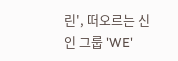린', 떠오르는 신인 그룹 'WE'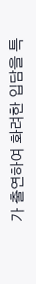가 출연하여 화려한 입담을 특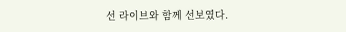선 라이브와 함께 선보였다.